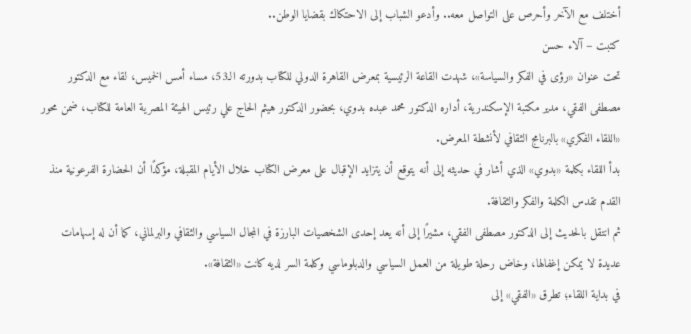أختلف مع الآخر وأحرص على التواصل معه.. وأدعو الشباب إلى الاحتكاك بقضايا الوطن..
كتبت – آلاء حسن
تحت عنوان «رؤى في الفكر والسياسة»، شهدت القاعة الرئيسية بمعرض القاهرة الدولي للكتاب بدورته الـ53، مساء أمس الخميس، لقاء مع الدكتور مصطفى الفقي، مدير مكتبة الإسكندرية، أداره الدكتور محمد عبده بدوي، بحضور الدكتور هيثم الحاج علي رئيس الهيئة المصرية العامة للكتاب، ضمن محور «اللقاء الفكري» بالبرنامج الثقافي لأنشطة المعرض.
بدأ اللقاء بكلمة «بدوي» الذي أشار في حديثه إلى أنه يتوقع أن يتزايد الإقبال على معرض الكتاب خلال الأيام المقبلة، مؤكدًا أن الحضارة الفرعونية منذ القدم تقدس الكلمة والفكر والثقافة.
ثم انتقل بالحديث إلى الدكتور مصطفى الفقي، مشيرًا إلى أنه يعد إحدى الشخصيات البارزة في المجال السياسي والثقافي والبرلماني، كما أن له إسهامات عديدة لا يمكن إغفالها، وخاض رحلة طويلة من العمل السياسي والدبلوماسي وكلمة السر لديه كانت «الثقافة».
في بداية اللقاء؛ تطرق «الفقي» إلى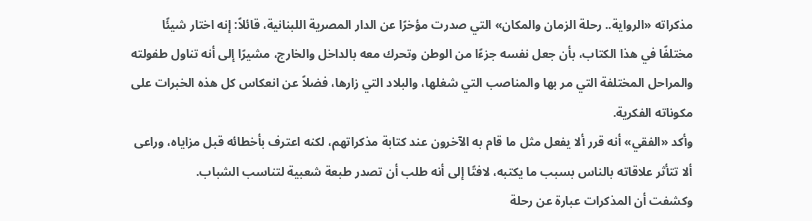مذكراته «الرواية.. رحلة الزمان والمكان» التي صدرت مؤخرًا عن الدار المصرية اللبنانية، قائلاً: إنه اختار شيئًا مختلفًا في هذا الكتاب، بأن جعل نفسه جزءًا من الوطن وتحرك معه بالداخل والخارج، مشيرًا إلى أنه تناول طفولته والمراحل المختلفة التي مر بها والمناصب التي شغلها، والبلاد التي زارها، فضلاً عن انعكاس كل هذه الخبرات على مكوناته الفكرية.
وأكد «الفقي» أنه قرر ألا يفعل مثل ما قام به الآخرون عند كتابة مذكراتهم، لكنه اعترف بأخطائه قبل مزاياه، وراعى ألا تتأثر علاقاته بالناس بسبب ما يكتبه، لافتًا إلى أنه طلب أن تصدر طبعة شعبية لتناسب الشباب.
وكشفت أن المذكرات عبارة عن رحلة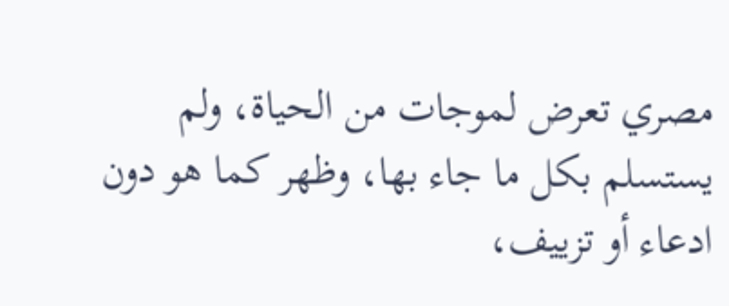مصري تعرض لموجات من الحياة، ولم يستسلم بكل ما جاء بها، وظهر كما هو دون ادعاء أو تزييف،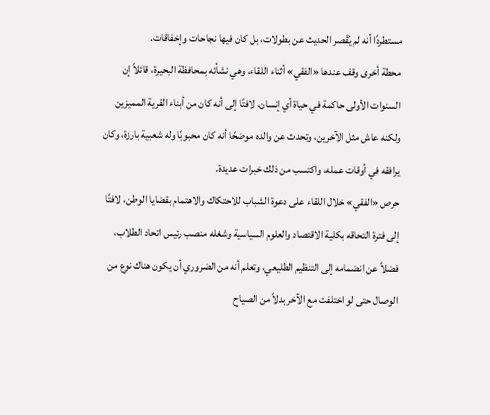مستطردًا أنه لم يُقْصر الحديث عن بطولات، بل كان فيها نجاحات وإخفاقات.
محطة أخرى وقف عندها «الفقي» أثناء اللقاء، وهي نشأته بمحافظة البحيرة، قائلاً إن السنوات الأولى حاكمة في حياة أي إنسان، لافتًا إلى أنه كان من أبناء القرية المميزين ولكنه عاش مثل الآخرين، وتحدث عن والده موضحًا أنه كان محبوبًا وله شعبية بارزة، وكان يرافقه في أوقات عمله، واكتسب من ذلك خبرات عديدة.
حرص «الفقي» خلال اللقاء على دعوة الشباب للاحتكاك والاهتمام بقضايا الوطن، لافتًا إلى فترة التحاقه بكلية الاقتصاد والعلوم السياسية وشغله منصب رئيس اتحاد الطلاب، فضلاً عن انضمامه إلى التنظيم الطليعي، وتعلم أنه من الضروري أن يكون هناك نوع من الوصال حتى لو اختلفت مع الآخر بدلاً من الصياح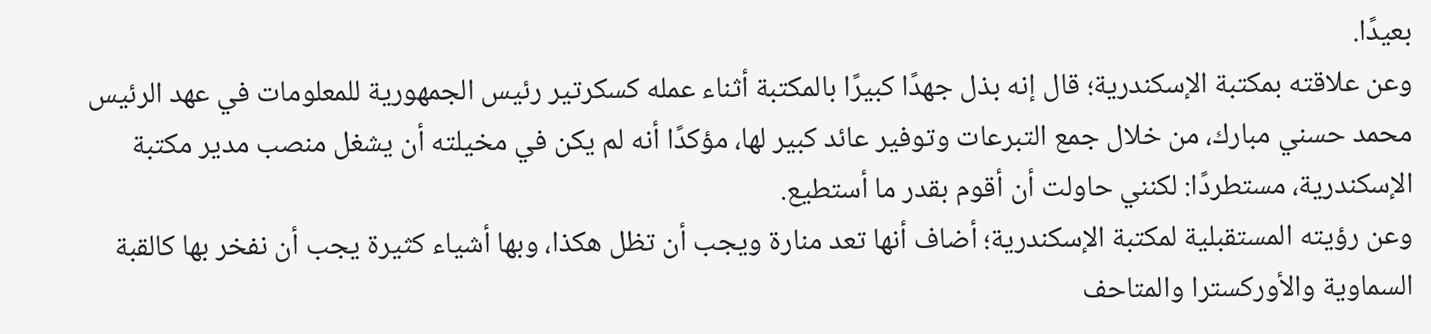بعيدًا.
وعن علاقته بمكتبة الإسكندرية؛ قال إنه بذل جهدًا كبيرًا بالمكتبة أثناء عمله كسكرتير رئيس الجمهورية للمعلومات في عهد الرئيس محمد حسني مبارك، من خلال جمع التبرعات وتوفير عائد كبير لها، مؤكدًا أنه لم يكن في مخيلته أن يشغل منصب مدير مكتبة الإسكندرية، مستطردًا: لكنني حاولت أن أقوم بقدر ما أستطيع.
وعن رؤيته المستقبلية لمكتبة الإسكندرية؛ أضاف أنها تعد منارة ويجب أن تظل هكذا، وبها أشياء كثيرة يجب أن نفخر بها كالقبة السماوية والأوركسترا والمتاحف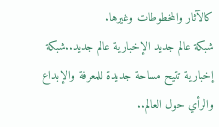كالآثار والمخطوطات وغيرها.
شبكة عالم جديد الإخبارية عالم جديد..شبكة إخبارية تتيح مساحة جديدة للمعرفة والإبداع والرأي حول العالم..